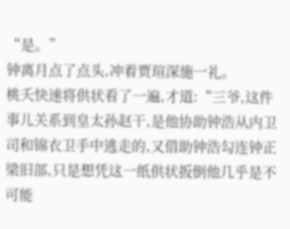“是。”
钟离月点了点头,冲着贾瑄深施一礼。
桃夭快速将供状看了一遍,才道:“三爷,这件事儿关系到皇太孙赵干,是他协助钟浩从内卫司和锦衣卫手中逃走的,又借助钟浩勾连钟正梁旧部,只是想凭这一纸供状扳倒他几乎是不可能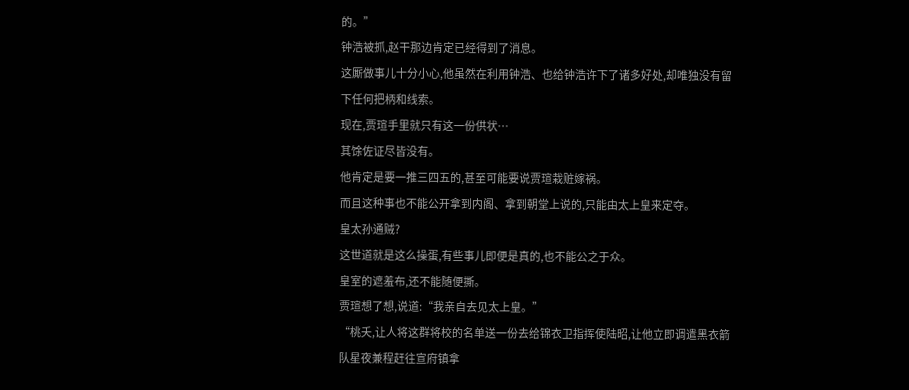的。”
钟浩被抓,赵干那边肯定已经得到了消息。
这厮做事儿十分小心,他虽然在利用钟浩、也给钟浩许下了诸多好处,却唯独没有留下任何把柄和线索。
现在,贾瑄手里就只有这一份供状…
其馀佐证尽皆没有。
他肯定是要一推三四五的,甚至可能要说贾瑄栽赃嫁祸。
而且这种事也不能公开拿到内阁、拿到朝堂上说的,只能由太上皇来定夺。
皇太孙通贼?
这世道就是这么操蛋,有些事儿即便是真的,也不能公之于众。
皇室的遮羞布,还不能随便撕。
贾瑄想了想,说道:“我亲自去见太上皇。”
“桃夭,让人将这群将校的名单送一份去给锦衣卫指挥使陆昭,让他立即调遣黑衣箭队星夜兼程赶往宣府镇拿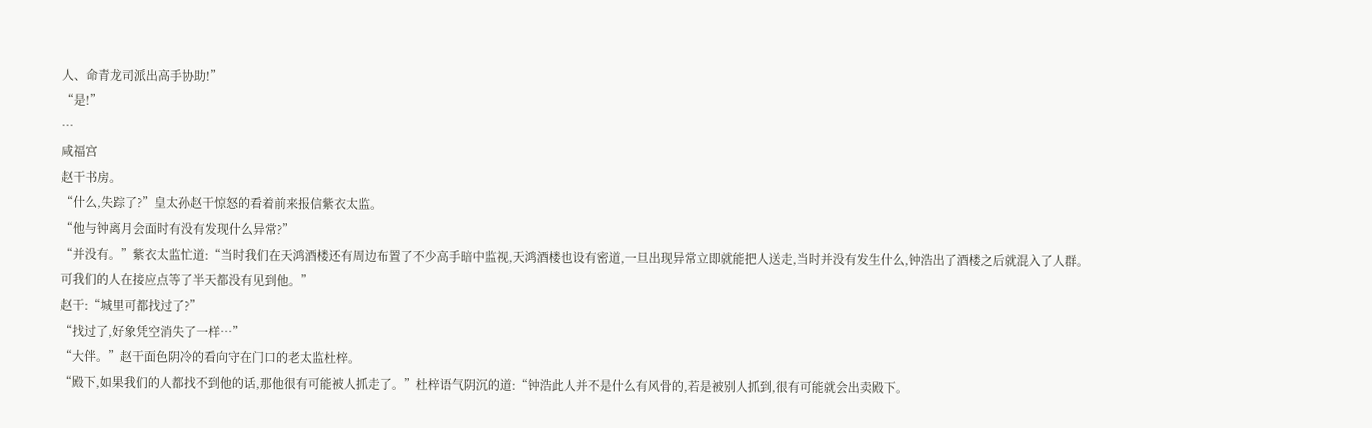人、命青龙司派出高手协助!”
“是!”
…
咸福宫
赵干书房。
“什么,失踪了?”皇太孙赵干惊怒的看着前来报信紫衣太监。
“他与钟离月会面时有没有发现什么异常?”
“并没有。”紫衣太监忙道:“当时我们在天鸿酒楼还有周边布置了不少高手暗中监视,天鸿酒楼也设有密道,一旦出现异常立即就能把人送走,当时并没有发生什么,钟浩出了酒楼之后就混入了人群。
可我们的人在接应点等了半天都没有见到他。”
赵干:“城里可都找过了?”
“找过了,好象凭空消失了一样…”
“大伴。”赵干面色阴冷的看向守在门口的老太监杜梓。
“殿下,如果我们的人都找不到他的话,那他很有可能被人抓走了。”杜梓语气阴沉的道:“钟浩此人并不是什么有风骨的,若是被别人抓到,很有可能就会出卖殿下。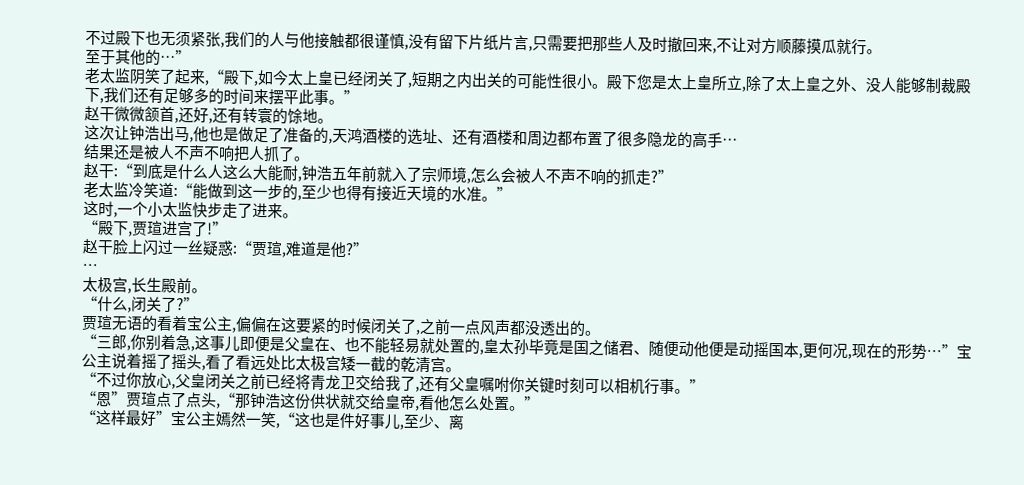不过殿下也无须紧张,我们的人与他接触都很谨慎,没有留下片纸片言,只需要把那些人及时撤回来,不让对方顺藤摸瓜就行。
至于其他的…”
老太监阴笑了起来,“殿下,如今太上皇已经闭关了,短期之内出关的可能性很小。殿下您是太上皇所立,除了太上皇之外、没人能够制裁殿下,我们还有足够多的时间来摆平此事。”
赵干微微颔首,还好,还有转寰的馀地。
这次让钟浩出马,他也是做足了准备的,天鸿酒楼的选址、还有酒楼和周边都布置了很多隐龙的高手…
结果还是被人不声不响把人抓了。
赵干:“到底是什么人这么大能耐,钟浩五年前就入了宗师境,怎么会被人不声不响的抓走?”
老太监冷笑道:“能做到这一步的,至少也得有接近天境的水准。”
这时,一个小太监快步走了进来。
“殿下,贾瑄进宫了!”
赵干脸上闪过一丝疑惑:“贾瑄,难道是他?”
…
太极宫,长生殿前。
“什么,闭关了?”
贾瑄无语的看着宝公主,偏偏在这要紧的时候闭关了,之前一点风声都没透出的。
“三郎,你别着急,这事儿即便是父皇在、也不能轻易就处置的,皇太孙毕竟是国之储君、随便动他便是动摇国本,更何况,现在的形势…”宝公主说着摇了摇头,看了看远处比太极宫矮一截的乾清宫。
“不过你放心,父皇闭关之前已经将青龙卫交给我了,还有父皇嘱咐你关键时刻可以相机行事。”
“恩”贾瑄点了点头,“那钟浩这份供状就交给皇帝,看他怎么处置。”
“这样最好”宝公主嫣然一笑,“这也是件好事儿,至少、离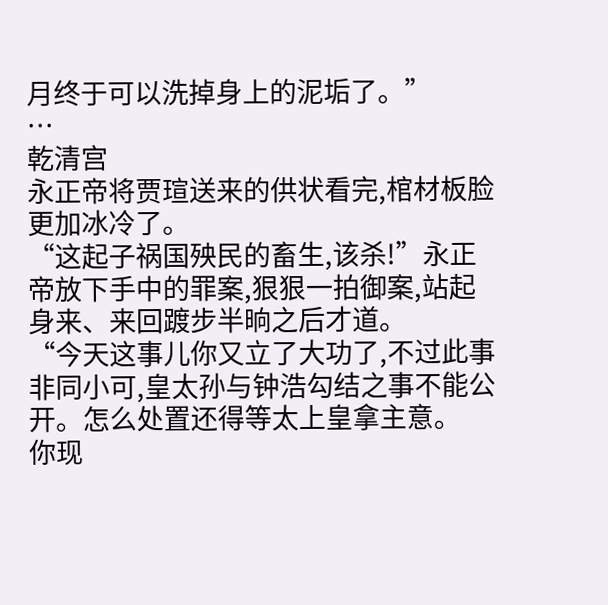月终于可以洗掉身上的泥垢了。”
…
乾清宫
永正帝将贾瑄送来的供状看完,棺材板脸更加冰冷了。
“这起子祸国殃民的畜生,该杀!”永正帝放下手中的罪案,狠狠一拍御案,站起身来、来回踱步半晌之后才道。
“今天这事儿你又立了大功了,不过此事非同小可,皇太孙与钟浩勾结之事不能公开。怎么处置还得等太上皇拿主意。
你现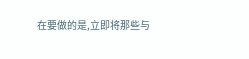在要做的是,立即将那些与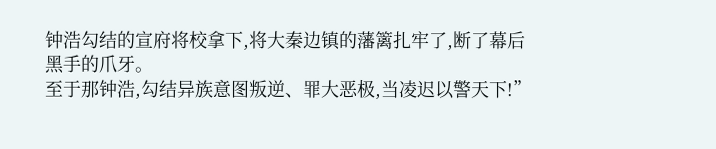钟浩勾结的宣府将校拿下,将大秦边镇的藩篱扎牢了,断了幕后黑手的爪牙。
至于那钟浩,勾结异族意图叛逆、罪大恶极,当凌迟以警天下!”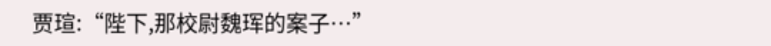贾瑄:“陛下,那校尉魏珲的案子…”